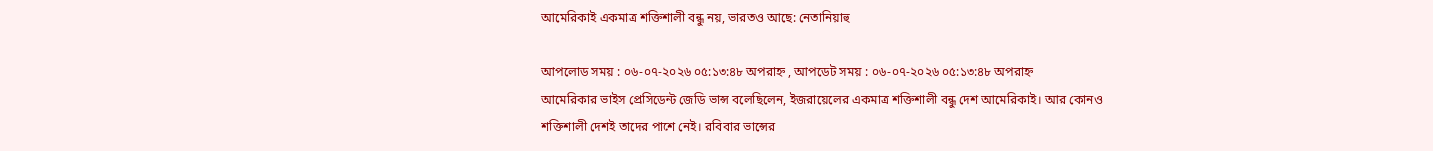আমেরিকাই একমাত্র শক্তিশালী বন্ধু নয়, ভারতও আছে: নেতানিয়াহু

আপলোড সময় : ০৬-০৭-২০২৬ ০৫:১৩:৪৮ অপরাহ্ন , আপডেট সময় : ০৬-০৭-২০২৬ ০৫:১৩:৪৮ অপরাহ্ন
আমেরিকার ভাইস প্রেসিডেন্ট জেডি ভান্স বলেছিলেন, ইজরায়েলের একমাত্র শক্তিশালী বন্ধু দেশ আমেরিকাই। আর কোনও শক্তিশালী দেশই তাদের পাশে নেই। রবিবার ভান্সের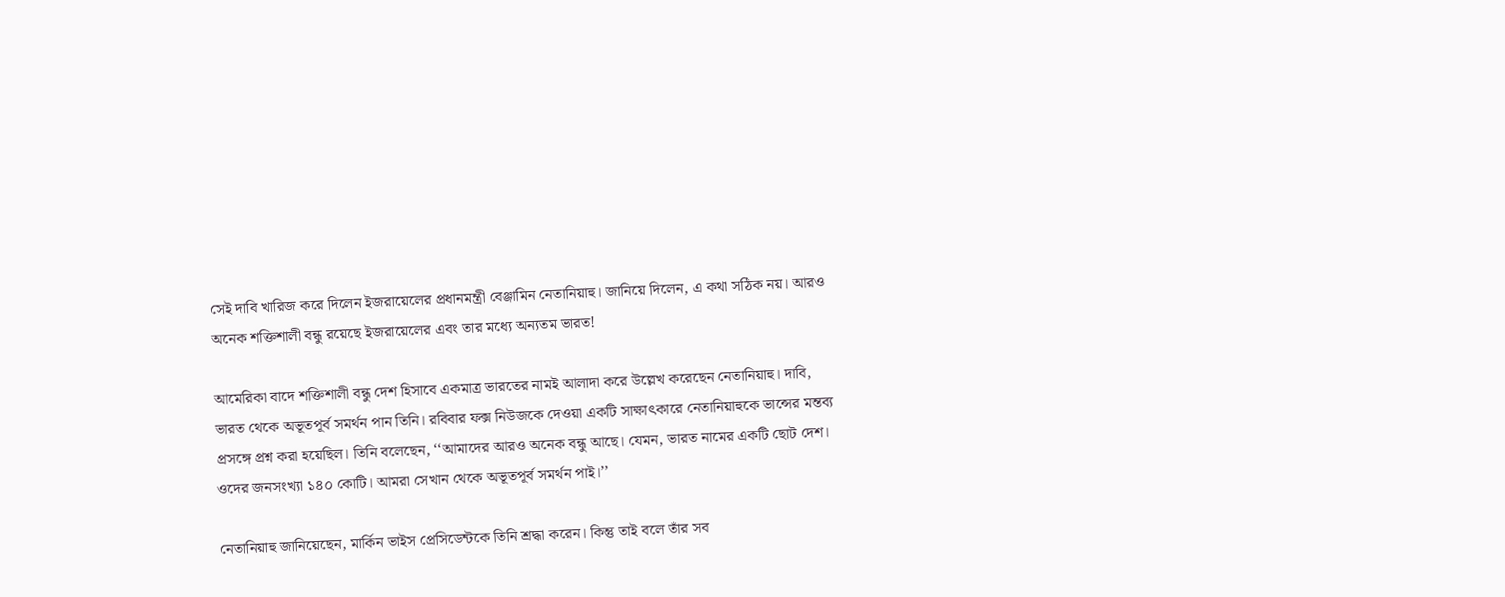সেই দাবি খারিজ করে দিলেন ইজরায়েলের প্রধানমন্ত্রী বেঞ্জামিন নেতানিয়াহু। জানিয়ে দিলেন, এ কথা সঠিক নয়। আরও অনেক শক্তিশালী বন্ধু রয়েছে ইজরায়েলের এবং তার মধ্যে অন্যতম ভারত!

আমেরিকা বাদে শক্তিশালী বন্ধু দেশ হিসাবে একমাত্র ভারতের নামই আলাদা করে উল্লেখ করেছেন নেতানিয়াহু। দাবি, ভারত থেকে অভূতপূর্ব সমর্থন পান তিনি। রবিবার ফক্স নিউজকে দেওয়া একটি সাক্ষাৎকারে নেতানিয়াহুকে ভান্সের মন্তব্য প্রসঙ্গে প্রশ্ন করা হয়েছিল। তিনি বলেছেন, ‘‘আমাদের আরও অনেক বন্ধু আছে। যেমন, ভারত নামের একটি ছোট দেশ। ওদের জনসংখ্যা ১৪০ কোটি। আমরা সেখান থেকে অভূতপূর্ব সমর্থন পাই।’’

নেতানিয়াহু জানিয়েছেন, মার্কিন ভাইস প্রেসিডেন্টকে তিনি শ্রদ্ধা করেন। কিন্তু তাই বলে তাঁর সব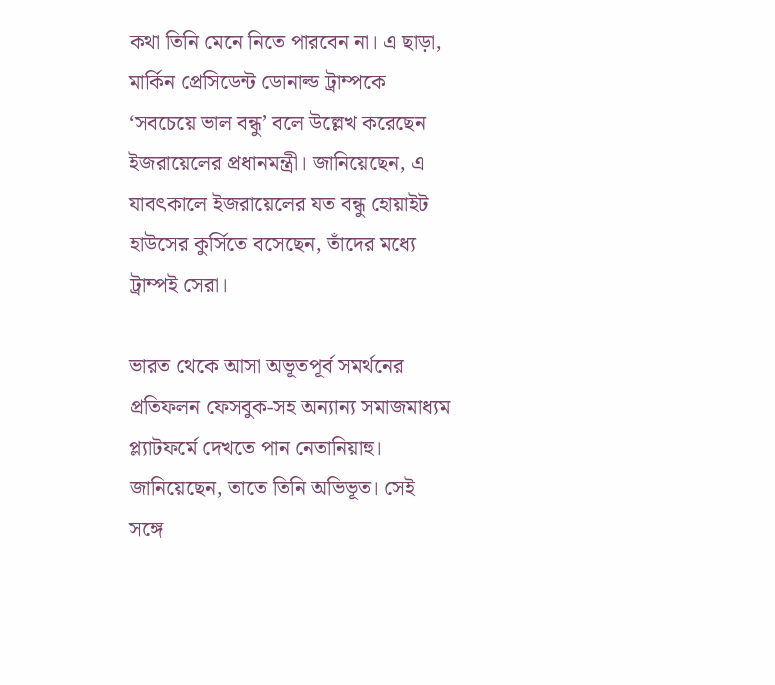কথা তিনি মেনে নিতে পারবেন না। এ ছাড়া, মার্কিন প্রেসিডেন্ট ডোনাল্ড ট্রাম্পকে ‘সবচেয়ে ভাল বন্ধু’ বলে উল্লেখ করেছেন ইজরায়েলের প্রধানমন্ত্রী। জানিয়েছেন, এ যাবৎকালে ইজরায়েলের যত বন্ধু হোয়াইট হাউসের কুর্সিতে বসেছেন, তাঁদের মধ্যে ট্রাম্পই সেরা।

ভারত থেকে আসা অভূতপূর্ব সমর্থনের প্রতিফলন ফেসবুক-সহ অন্যান্য সমাজমাধ্যম প্ল্যাটফর্মে দেখতে পান নেতানিয়াহু। জানিয়েছেন, তাতে তিনি অভিভূত। সেই সঙ্গে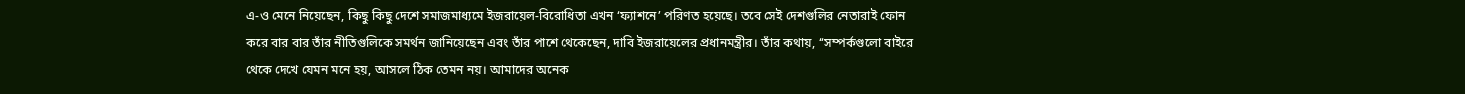এ-ও মেনে নিয়েছেন, কিছু কিছু দেশে সমাজমাধ্যমে ইজরায়েল-বিরোধিতা এখন ‘ফ্যাশনে’ পরিণত হয়েছে। তবে সেই দেশগুলির নেতারাই ফোন করে বার বার তাঁর নীতিগুলিকে সমর্থন জানিয়েছেন এবং তাঁর পাশে থেকেছেন, দাবি ইজরায়েলের প্রধানমন্ত্রীর। তাঁর কথায়, ‘‘সম্পর্কগুলো বাইরে থেকে দেখে যেমন মনে হয়, আসলে ঠিক তেমন নয়। আমাদের অনেক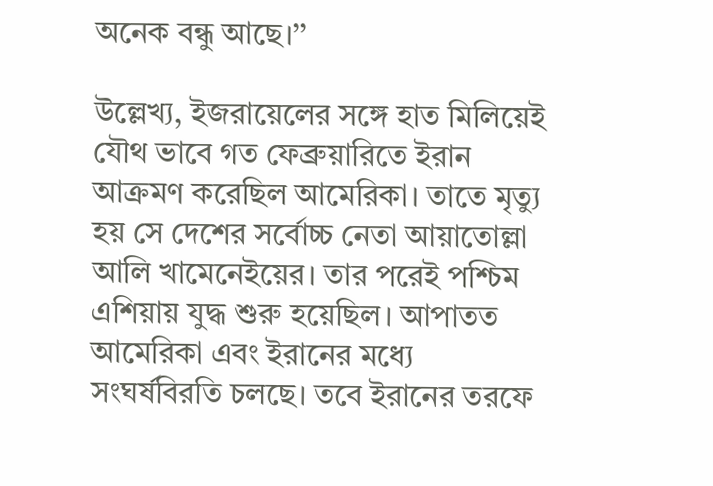অনেক বন্ধু আছে।’’

উল্লেখ্য, ইজরায়েলের সঙ্গে হাত মিলিয়েই যৌথ ভাবে গত ফেব্রুয়ারিতে ইরান আক্রমণ করেছিল আমেরিকা। তাতে মৃত্যু হয় সে দেশের সর্বোচ্চ নেতা আয়াতোল্লা আলি খামেনেইয়ের। তার পরেই পশ্চিম এশিয়ায় যুদ্ধ শুরু হয়েছিল। আপাতত আমেরিকা এবং ইরানের মধ্যে সংঘর্ষবিরতি চলছে। তবে ইরানের তরফে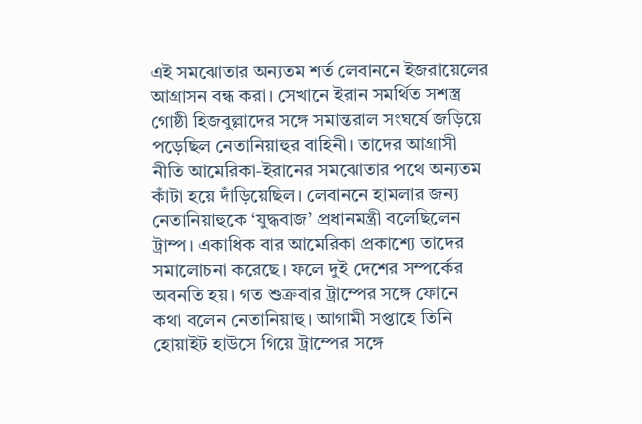এই সমঝোতার অন্যতম শর্ত লেবাননে ইজরায়েলের আগ্রাসন বন্ধ করা। সেখানে ইরান সমর্থিত সশস্ত্র গোষ্ঠী হিজবুল্লাদের সঙ্গে সমান্তরাল সংঘর্ষে জড়িয়ে পড়েছিল নেতানিয়াহুর বাহিনী। তাদের আগ্রাসী নীতি আমেরিকা-ইরানের সমঝোতার পথে অন্যতম কাঁটা হয়ে দাঁড়িয়েছিল। লেবাননে হামলার জন্য নেতানিয়াহুকে ‘যুদ্ধবাজ’ প্রধানমন্ত্রী বলেছিলেন ট্রাম্প। একাধিক বার আমেরিকা প্রকাশ্যে তাদের সমালোচনা করেছে। ফলে দুই দেশের সম্পর্কের অবনতি হয়। গত শুক্রবার ট্রাম্পের সঙ্গে ফোনে কথা বলেন নেতানিয়াহু। আগামী সপ্তাহে তিনি হোয়াইট হাউসে গিয়ে ট্রাম্পের সঙ্গে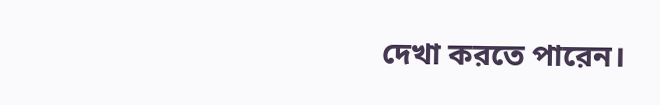দেখা করতে পারেন।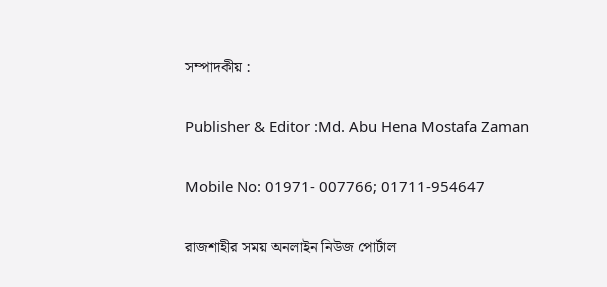সম্পাদকীয় :

Publisher & Editor :Md. Abu Hena Mostafa Zaman

Mobile No: 01971- 007766; 01711-954647

রাজশাহীর সময় অনলাইন নিউজ পোর্টাল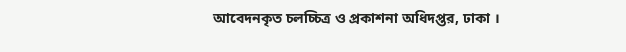আবেদনকৃত চলচ্চিত্র ও প্রকাশনা অধিদপ্তর, ঢাকা ।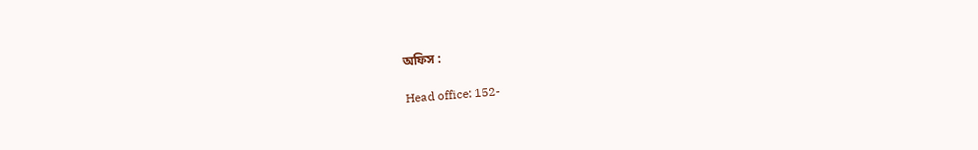অফিস :

Head office: 152-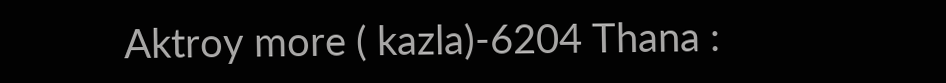Aktroy more ( kazla)-6204 Thana :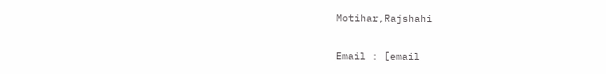Motihar,Rajshahi

Email : [email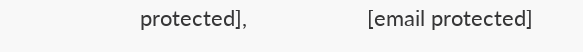protected],                    [email protected]